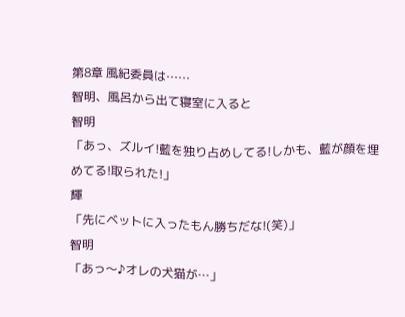第8章 風紀委員は……
智明、風呂から出て寝室に入ると
智明
「あっ、ズルイ!藍を独り占めしてる!しかも、藍が顔を埋めてる!取られた!」
輝
「先にベットに入ったもん勝ちだな!(笑)」
智明
「あっ〜♪オレの犬猫が…」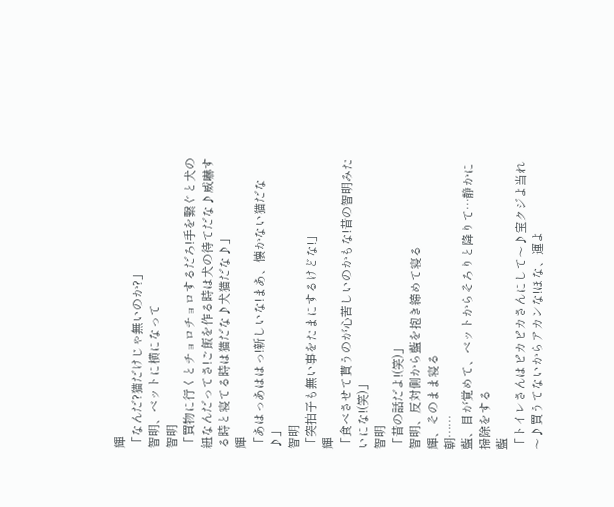輝
「なんだ?猫だけじゃ無いのか?」
智明、ベットに横になって
智明
「買物に行くとチョロチョロするだろ!手を繋ぐと犬の紐なんだってさ!ご飯を作る時は犬の待てだな♪威嚇する時と寝てる時は猫だな♪犬猫だな♪」
輝
「あはっあははっ!新しいな!まあ、懐かない猫だな♪」
智明
「突拍子も無い事をたまにするけどな!」
輝
「食べさせて貰うのが心苦しいのかもな!昔の智明みたいにな!(笑)」
智明
「昔の話だよ!(笑)」
智明、反対側から藍を抱き締めて寝る
輝、そのまま寝る
朝……
藍、目が覚めて、ベットからそろりと降りて…静かに掃除をする
藍
「トイレさんはピカピカさんにして〜♪宝クジよ当れ〜♪買うてないからアカンな!ほな、運よ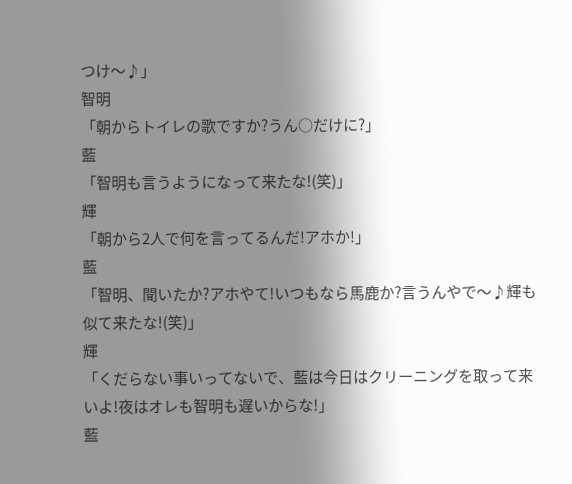つけ〜♪」
智明
「朝からトイレの歌ですか?うん○だけに?」
藍
「智明も言うようになって来たな!(笑)」
輝
「朝から2人で何を言ってるんだ!アホか!」
藍
「智明、聞いたか?アホやて!いつもなら馬鹿か?言うんやで〜♪輝も似て来たな!(笑)」
輝
「くだらない事いってないで、藍は今日はクリーニングを取って来いよ!夜はオレも智明も遅いからな!」
藍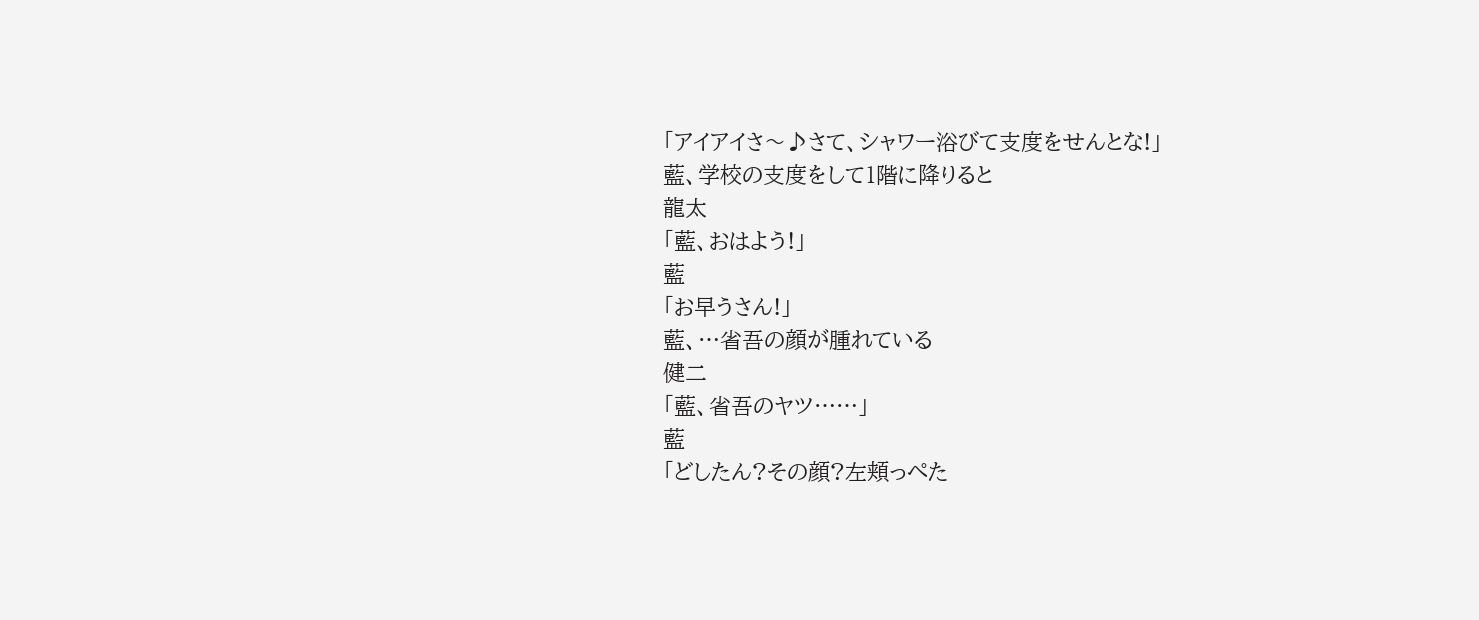「アイアイさ〜♪さて、シャワー浴びて支度をせんとな!」
藍、学校の支度をして1階に降りると
龍太
「藍、おはよう!」
藍
「お早うさん!」
藍、…省吾の顔が腫れている
健二
「藍、省吾のヤツ……」
藍
「どしたん?その顔?左頬っぺた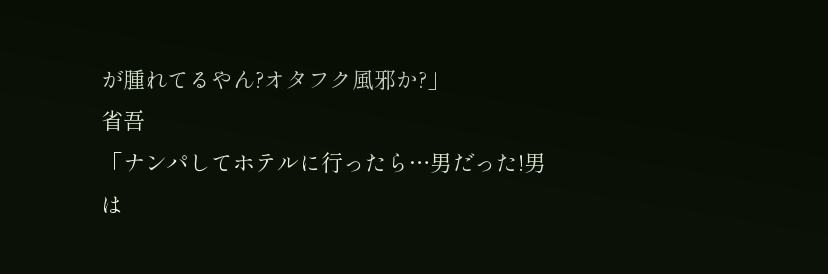が腫れてるやん?オタフク風邪か?」
省吾
「ナンパしてホテルに行ったら…男だった!男は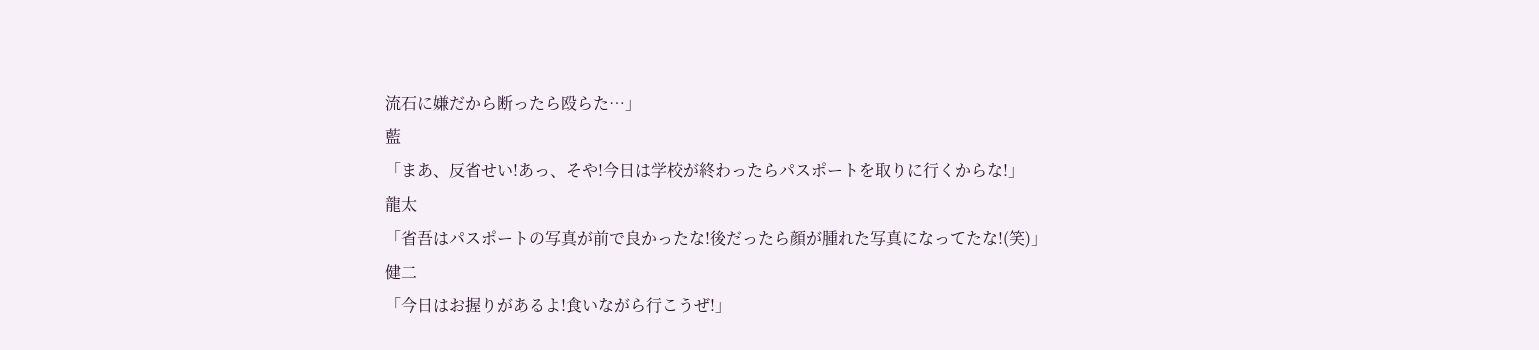流石に嫌だから断ったら殴らた…」
藍
「まあ、反省せい!あっ、そや!今日は学校が終わったらパスポートを取りに行くからな!」
龍太
「省吾はパスポートの写真が前で良かったな!後だったら顔が腫れた写真になってたな!(笑)」
健二
「今日はお握りがあるよ!食いながら行こうぜ!」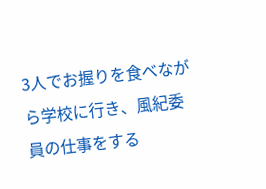3人でお握りを食べながら学校に行き、風紀委員の仕事をする